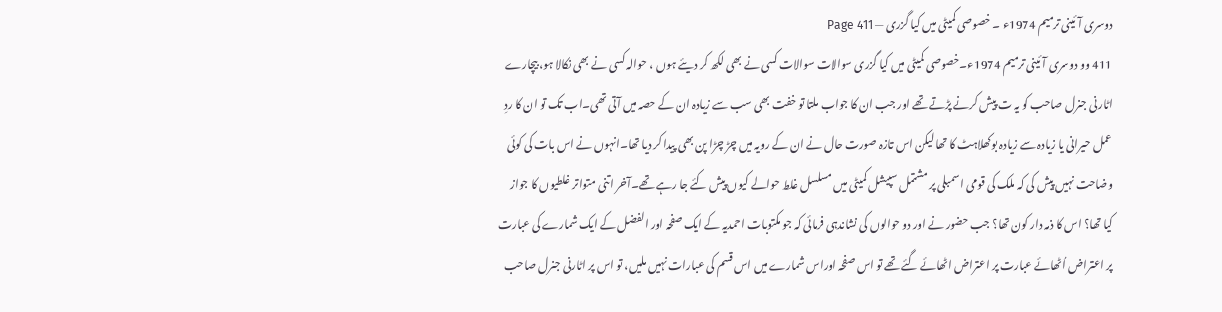دوسری آئینی ترمیم 1974ء ۔ خصوصی کمیٹی میں کیا گزری — Page 411
411 وو دوسری آئینی ترمیم 1974ء۔خصوصی کمیٹی میں کیا گزری سوالات سوالات کسی نے بھی لکھ کر دیئے ہوں ، حوالہ کسی نے بھی نکالا ہو، بیچارے اٹارنی جنرل صاحب کو یہ ت پیش کرنے پڑتے تھے اور جب ان کا جواب ملتا تو خفت بھی سب سے زیادہ ان کے حصہ میں آتی تھی۔اب تک تو ان کا ردِ عمل حیرانی یا زیادہ سے زیادہ بوکھلاہٹ کا تھا لیکن اس تازہ صورت حال نے ان کے رویہ میں چڑ چڑا پن بھی پیدا کر دیا تھا۔انہوں نے اس بات کی کوئی وضاحت نہیں پیش کی کہ ملک کی قومی اسمبلی پر مشتمل سپیشل کمیٹی میں مسلسل غلط حوالے کیوں پیش کئے جا رہے تھے۔آخر اتنی متواتر غلطیوں کا جواز کیا تھا؟ اس کا ذمہ دار کون تھا؟ جب حضور نے اور دو حوالوں کی نشاندہی فرمائی کہ جو مکتوبات احمدیہ کے ایک صفحہ اور الفضل کے ایک شمارے کی عبارت پر اعتراض اُٹھائے عبارت پر اعتراض اٹھائے گئے تھے تو اس صفحہ اوراس شمارے میں اس قسم کی عبارات نہیں ملیں، تو اس پر اٹارنی جنرل صاحب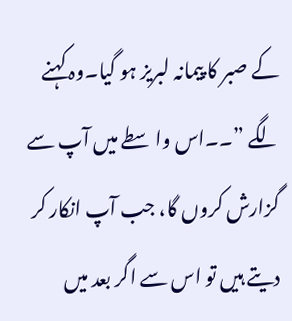کے صبر کا پیمانہ لبریز ہو گیا۔وہ کہنے لگے ”۔۔اس واسطے میں آپ سے گزارش کروں گا، جب آپ انکار کر دیتے ہیں تو اس سے اگر بعد میں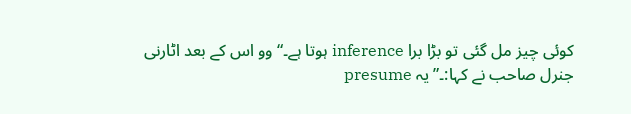کوئی چیز مل گئی تو بڑا برا inference ہوتا ہے۔“ وو اس کے بعد اٹارنی جنرل صاحب نے کہا:۔”یہ presume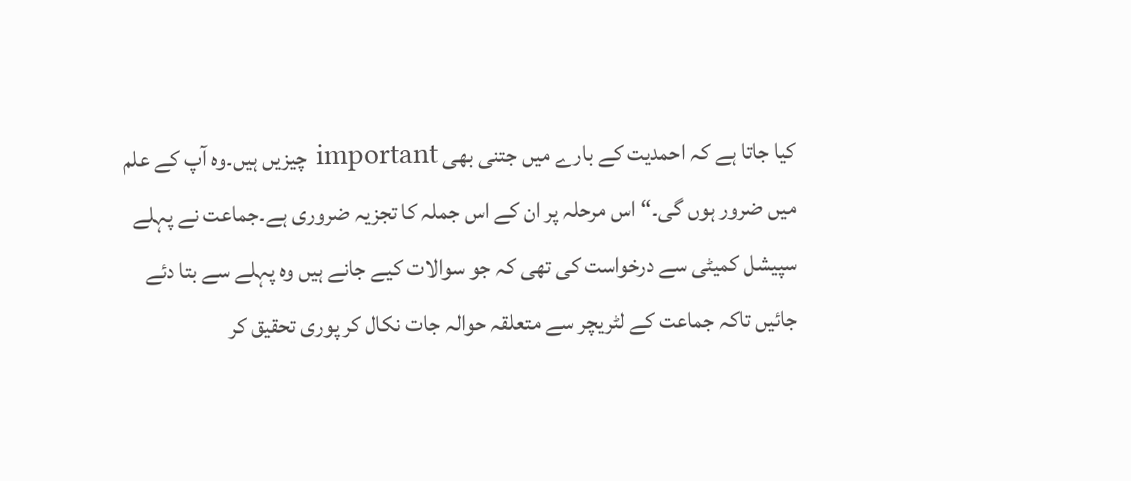کیا جاتا ہے کہ احمدیت کے بارے میں جتنی بھی important چیزیں ہیں۔وہ آپ کے علم میں ضرور ہوں گی۔“ اس مرحلہ پر ان کے اس جملہ کا تجزیہ ضروری ہے۔جماعت نے پہلے سپیشل کمیٹی سے درخواست کی تھی کہ جو سوالات کیے جانے ہیں وہ پہلے سے بتا دئے جائیں تاکہ جماعت کے لٹریچر سے متعلقہ حوالہ جات نکال کر پوری تحقیق کر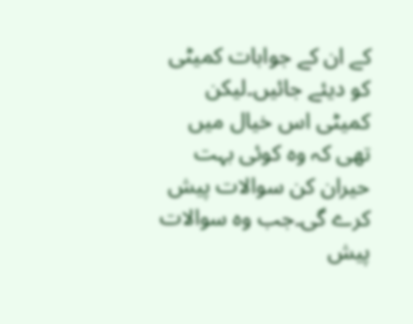کے ان کے جوابات کمیٹی کو دیئے جائیں۔لیکن کمیٹی اس خیال میں تھی کہ وہ کوئی بہت حیران کن سوالات پیش کرے گی۔جب وہ سوالات پیش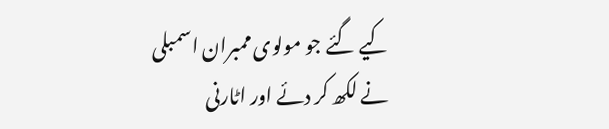کیے گئے جو مولوی ممبران اسمبلی نے لکھ کر دئے اور اٹارنی